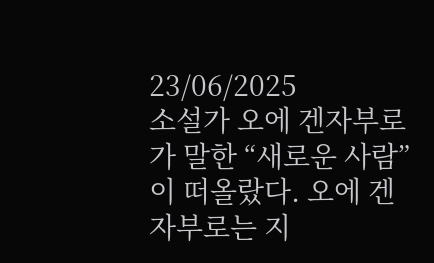23/06/2025
소설가 오에 겐자부로가 말한 “새로운 사람”이 떠올랐다. 오에 겐자부로는 지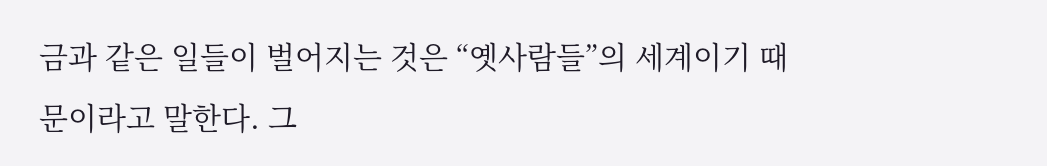금과 같은 일들이 벌어지는 것은 “옛사람들”의 세계이기 때문이라고 말한다. 그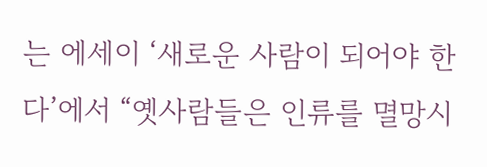는 에세이 ‘새로운 사람이 되어야 한다’에서 “옛사람들은 인류를 멸망시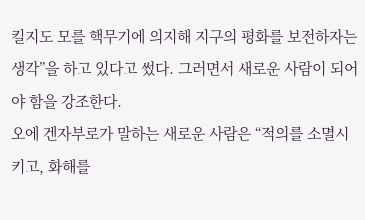킬지도 모를 핵무기에 의지해 지구의 평화를 보전하자는 생각”을 하고 있다고 썼다. 그러면서 새로운 사람이 되어야 함을 강조한다.
오에 겐자부로가 말하는 새로운 사람은 “적의를 소멸시키고, 화해를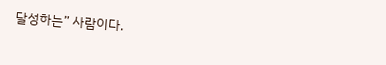달성하는” 사람이다.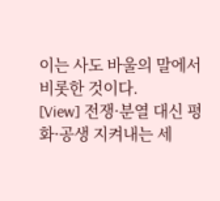이는 사도 바울의 말에서 비롯한 것이다.
[View] 전쟁·분열 대신 평화·공생 지켜내는 세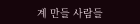계 만들 사람들